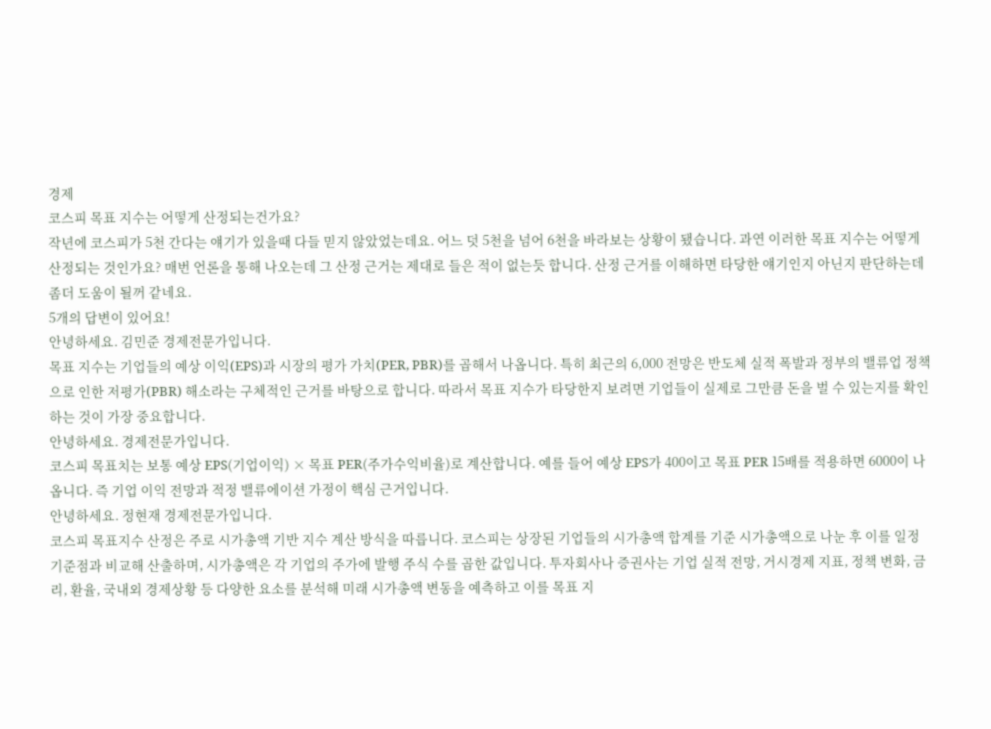경제
코스피 목표 지수는 어떻게 산정되는건가요?
작년에 코스피가 5천 간다는 얘기가 있을때 다들 믿지 않았었는데요. 어느 덧 5천을 넘어 6천을 바라보는 상황이 됐습니다. 과연 이러한 목표 지수는 어떻게 산정되는 것인가요? 매번 언론을 통해 나오는데 그 산정 근거는 제대로 들은 적이 없는듯 합니다. 산정 근거를 이해하면 타당한 얘기인지 아닌지 판단하는데 좀더 도움이 될꺼 같네요.
5개의 답변이 있어요!
안녕하세요. 김민준 경제전문가입니다.
목표 지수는 기업들의 예상 이익(EPS)과 시장의 평가 가치(PER, PBR)를 곱해서 나옵니다. 특히 최근의 6,000 전망은 반도체 실적 폭발과 정부의 밸류업 정책으로 인한 저평가(PBR) 해소라는 구체적인 근거를 바탕으로 합니다. 따라서 목표 지수가 타당한지 보려면 기업들이 실제로 그만큼 돈을 벌 수 있는지를 확인하는 것이 가장 중요합니다.
안녕하세요. 경제전문가입니다.
코스피 목표치는 보통 예상 EPS(기업이익) × 목표 PER(주가수익비율)로 계산합니다. 예를 들어 예상 EPS가 400이고 목표 PER 15배를 적용하면 6000이 나옵니다. 즉 기업 이익 전망과 적정 밸류에이션 가정이 핵심 근거입니다.
안녕하세요. 정현재 경제전문가입니다.
코스피 목표지수 산정은 주로 시가총액 기반 지수 계산 방식을 따릅니다. 코스피는 상장된 기업들의 시가총액 합계를 기준 시가총액으로 나눈 후 이를 일정 기준점과 비교해 산출하며, 시가총액은 각 기업의 주가에 발행 주식 수를 곱한 값입니다. 투자회사나 증권사는 기업 실적 전망, 거시경제 지표, 정책 변화, 금리, 환율, 국내외 경제상황 등 다양한 요소를 분석해 미래 시가총액 변동을 예측하고 이를 목표 지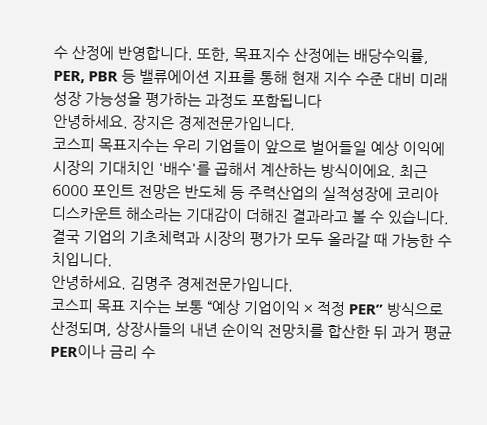수 산정에 반영합니다. 또한, 목표지수 산정에는 배당수익률, PER, PBR 등 밸류에이션 지표를 통해 현재 지수 수준 대비 미래 성장 가능성을 평가하는 과정도 포함됩니다
안녕하세요. 장지은 경제전문가입니다.
코스피 목표지수는 우리 기업들이 앞으로 벌어들일 예상 이익에 시장의 기대치인 '배수'를 곱해서 계산하는 방식이에요. 최근 6000 포인트 전망은 반도체 등 주력산업의 실적성장에 코리아 디스카운트 해소라는 기대감이 더해진 결과라고 볼 수 있습니다. 결국 기업의 기초체력과 시장의 평가가 모두 올라갈 때 가능한 수치입니다.
안녕하세요. 김명주 경제전문가입니다.
코스피 목표 지수는 보통 “예상 기업이익 × 적정 PER” 방식으로 산정되며, 상장사들의 내년 순이익 전망치를 합산한 뒤 과거 평균 PER이나 금리 수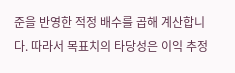준을 반영한 적정 배수를 곱해 계산합니다. 따라서 목표치의 타당성은 이익 추정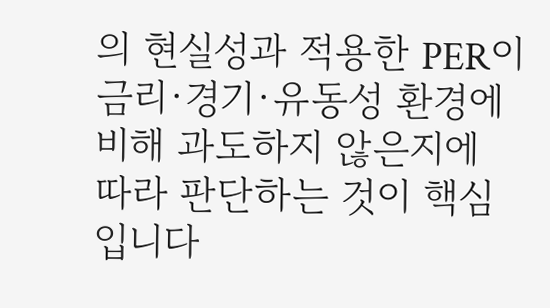의 현실성과 적용한 PER이 금리·경기·유동성 환경에 비해 과도하지 않은지에 따라 판단하는 것이 핵심입니다